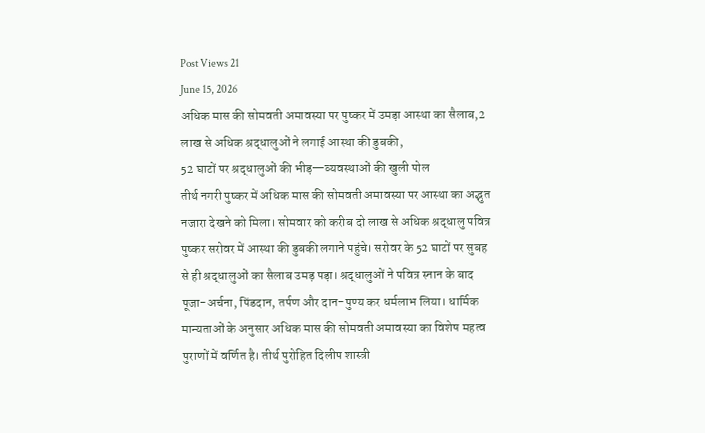Post Views 21
June 15, 2026
अधिक मास की सोमवती अमावस्या पर पुष्कर में उमड़ा आस्था का सैलाब,2 लाख से अधिक श्रद्धालुओं ने लगाई आस्था की डुबकी,
52 घाटों पर श्रद्धालुओं की भीड़—व्यवस्थाओं की खुली पोल
तीर्थ नगरी पुष्कर में अधिक मास की सोमवती अमावस्या पर आस्था का अद्भुत नजारा देखने को मिला। सोमवार को करीब दो लाख से अधिक श्रद्धालु पवित्र पुष्कर सरोवर में आस्था की डुबकी लगाने पहुंचे। सरोवर के 52 घाटों पर सुबह से ही श्रद्धालुओं का सैलाब उमड़ पड़ा। श्रद्धालुओं ने पवित्र स्नान के बाद पूजा-अर्चना, पिंडदान, तर्पण और दान-पुण्य कर धर्मलाभ लिया। धार्मिक मान्यताओं के अनुसार अधिक मास की सोमवती अमावस्या का विशेष महत्व पुराणों में वर्णित है। तीर्थ पुरोहित दिलीप शास्त्री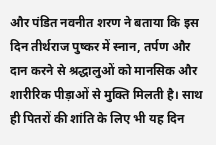और पंडित नवनीत शरण ने बताया कि इस दिन तीर्थराज पुष्कर में स्नान, तर्पण और दान करने से श्रद्धालुओं को मानसिक और शारीरिक पीड़ाओं से मुक्ति मिलती है। साथ ही पितरों की शांति के लिए भी यह दिन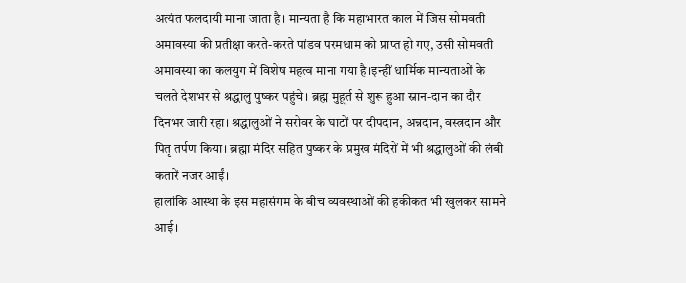अत्यंत फलदायी माना जाता है। मान्यता है कि महाभारत काल में जिस सोमवती अमावस्या की प्रतीक्षा करते-करते पांडव परमधाम को प्राप्त हो गए, उसी सोमवती अमावस्या का कलयुग में विशेष महत्व माना गया है।इन्हीं धार्मिक मान्यताओं के चलते देशभर से श्रद्धालु पुष्कर पहुंचे। ब्रह्म मुहूर्त से शुरू हुआ स्नान-दान का दौर दिनभर जारी रहा। श्रद्धालुओं ने सरोवर के घाटों पर दीपदान, अन्नदान, वस्त्रदान और पितृ तर्पण किया। ब्रह्मा मंदिर सहित पुष्कर के प्रमुख मंदिरों में भी श्रद्धालुओं की लंबी कतारें नजर आईं।
हालांकि आस्था के इस महासंगम के बीच व्यवस्थाओं की हकीकत भी खुलकर सामने आई।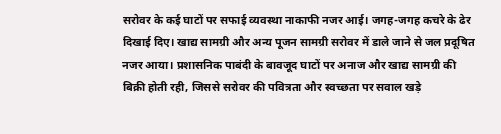सरोवर के कई घाटों पर सफाई व्यवस्था नाकाफी नजर आई। जगह-जगह कचरे के ढेर दिखाई दिए। खाद्य सामग्री और अन्य पूजन सामग्री सरोवर में डाले जाने से जल प्रदूषित नजर आया। प्रशासनिक पाबंदी के बावजूद घाटों पर अनाज और खाद्य सामग्री की बिक्री होती रही, जिससे सरोवर की पवित्रता और स्वच्छता पर सवाल खड़े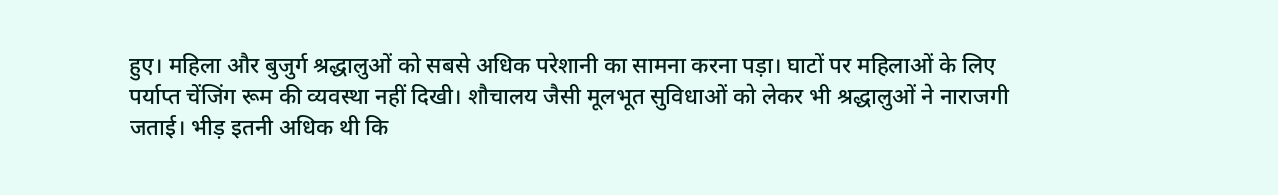हुए। महिला और बुजुर्ग श्रद्धालुओं को सबसे अधिक परेशानी का सामना करना पड़ा। घाटों पर महिलाओं के लिए पर्याप्त चेंजिंग रूम की व्यवस्था नहीं दिखी। शौचालय जैसी मूलभूत सुविधाओं को लेकर भी श्रद्धालुओं ने नाराजगी जताई। भीड़ इतनी अधिक थी कि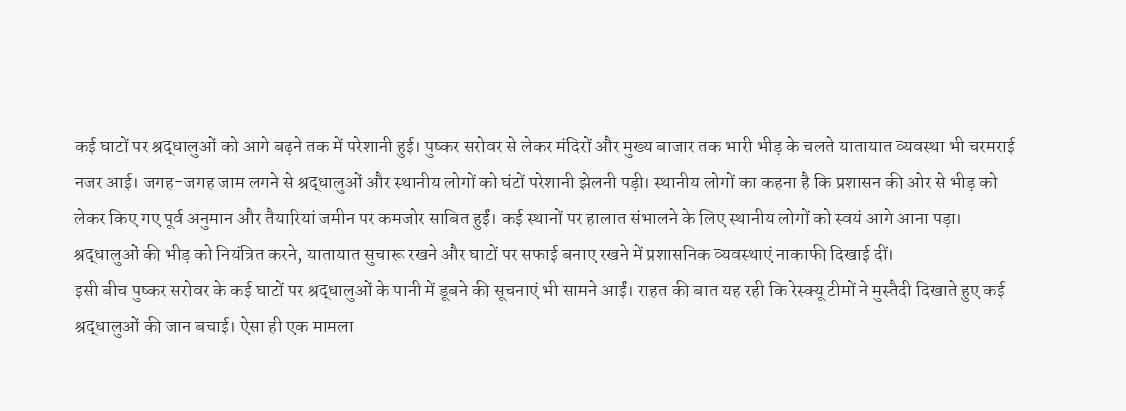कई घाटों पर श्रद्धालुओं को आगे बढ़ने तक में परेशानी हुई। पुष्कर सरोवर से लेकर मंदिरों और मुख्य बाजार तक भारी भीड़ के चलते यातायात व्यवस्था भी चरमराई नजर आई। जगह-जगह जाम लगने से श्रद्धालुओं और स्थानीय लोगों को घंटों परेशानी झेलनी पड़ी। स्थानीय लोगों का कहना है कि प्रशासन की ओर से भीड़ को लेकर किए गए पूर्व अनुमान और तैयारियां जमीन पर कमजोर साबित हुईं। कई स्थानों पर हालात संभालने के लिए स्थानीय लोगों को स्वयं आगे आना पड़ा। श्रद्धालुओं की भीड़ को नियंत्रित करने, यातायात सुचारू रखने और घाटों पर सफाई बनाए रखने में प्रशासनिक व्यवस्थाएं नाकाफी दिखाई दीं।
इसी बीच पुष्कर सरोवर के कई घाटों पर श्रद्धालुओं के पानी में डूबने की सूचनाएं भी सामने आईं। राहत की बात यह रही कि रेस्क्यू टीमों ने मुस्तैदी दिखाते हुए कई श्रद्धालुओं की जान बचाई। ऐसा ही एक मामला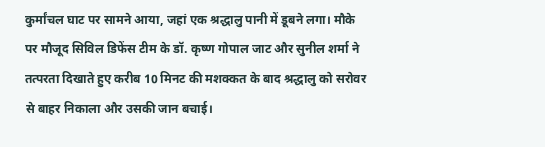कुर्मांचल घाट पर सामने आया, जहां एक श्रद्धालु पानी में डूबने लगा। मौके पर मौजूद सिविल डिफेंस टीम के डॉ. कृष्ण गोपाल जाट और सुनील शर्मा ने तत्परता दिखाते हुए करीब 10 मिनट की मशक्कत के बाद श्रद्धालु को सरोवर से बाहर निकाला और उसकी जान बचाई।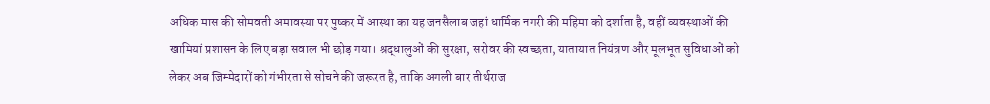अधिक मास की सोमवती अमावस्या पर पुष्कर में आस्था का यह जनसैलाब जहां धार्मिक नगरी की महिमा को दर्शाता है, वहीं व्यवस्थाओं की खामियां प्रशासन के लिए बड़ा सवाल भी छोड़ गया। श्रद्धालुओं की सुरक्षा, सरोवर की स्वच्छता, यातायात नियंत्रण और मूलभूत सुविधाओं को लेकर अब जिम्मेदारों को गंभीरता से सोचने की जरूरत है, ताकि अगली बार तीर्थराज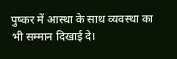पुष्कर में आस्था के साथ व्यवस्था का भी सम्मान दिखाई दे।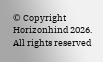© Copyright Horizonhind 2026. All rights reserved